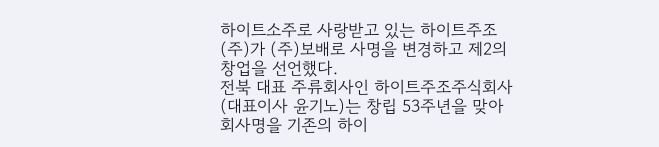하이트소주로 사랑받고 있는 하이트주조(주)가 (주)보배로 사명을 변경하고 제2의 창업을 선언했다.
전북 대표 주류회사인 하이트주조주식회사(대표이사 윤기노)는 창립 53주년을 맞아 회사명을 기존의 하이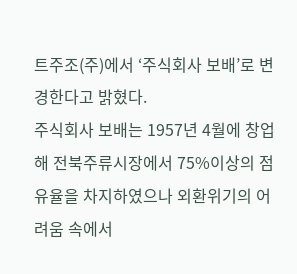트주조(주)에서 ‘주식회사 보배’로 변경한다고 밝혔다.
주식회사 보배는 1957년 4월에 창업해 전북주류시장에서 75%이상의 점유율을 차지하였으나 외환위기의 어려움 속에서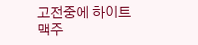고전중에 하이트맥주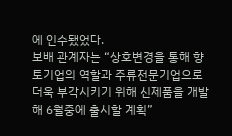에 인수됐었다.
보배 관계자는 “상호변경을 통해 향토기업의 역할과 주류전문기업으로 더욱 부각시키기 위해 신제품을 개발해 6월중에 출시할 계획”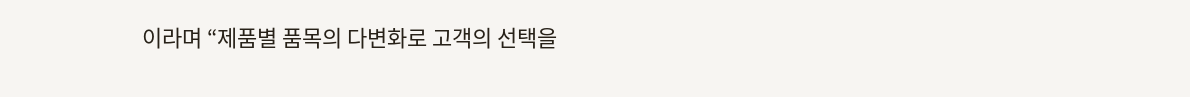이라며 “제품별 품목의 다변화로 고객의 선택을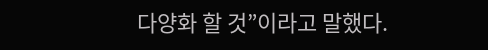다양화 할 것”이라고 말했다.